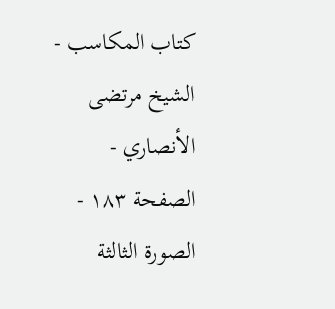كتاب المكاسب - الشيخ مرتضى الأنصاري - الصفحة ١٨٣ - الصورة الثالثة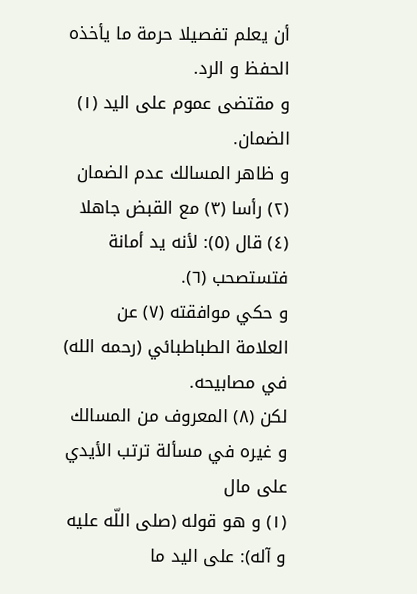أن يعلم تفصيلا حرمة ما يأخذه
الحفظ و الرد.
و مقتضى عموم على اليد (١) الضمان.
و ظاهر المسالك عدم الضمان (٢) رأسا (٣) مع القبض جاهلا (٤) قال (٥): لأنه يد أمانة فتستصحب (٦).
و حكي موافقته (٧) عن العلامة الطباطبائي (رحمه الله) في مصابيحه.
لكن (٨) المعروف من المسالك و غيره في مسألة ترتب الأيدي على مال
(١) و هو قوله (صلى اللّه عليه و آله): على اليد ما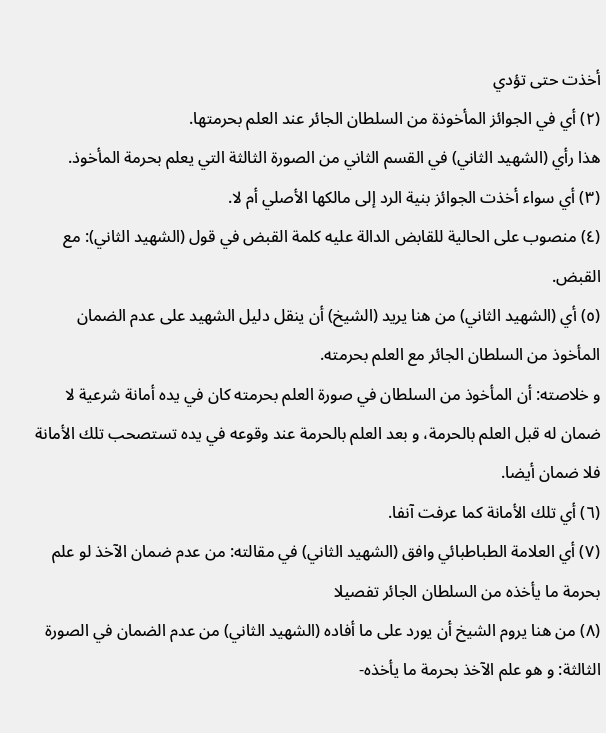أخذت حتى تؤدي
(٢) أي في الجوائز المأخوذة من السلطان الجائر عند العلم بحرمتها.
هذا رأي (الشهيد الثاني) في القسم الثاني من الصورة الثالثة التي يعلم بحرمة المأخوذ.
(٣) أي سواء أخذت الجوائز بنية الرد إلى مالكها الأصلي أم لا.
(٤) منصوب على الحالية للقابض الدالة عليه كلمة القبض في قول (الشهيد الثاني): مع القبض.
(٥) أي (الشهيد الثاني) من هنا يريد (الشيخ) أن ينقل دليل الشهيد على عدم الضمان المأخوذ من السلطان الجائر مع العلم بحرمته.
و خلاصته: أن المأخوذ من السلطان في صورة العلم بحرمته كان في يده أمانة شرعية لا ضمان له قبل العلم بالحرمة، و بعد العلم بالحرمة عند وقوعه في يده تستصحب تلك الأمانة فلا ضمان أيضا.
(٦) أي تلك الأمانة كما عرفت آنفا.
(٧) أي العلامة الطباطبائي وافق (الشهيد الثاني) في مقالته: من عدم ضمان الآخذ لو علم بحرمة ما يأخذه من السلطان الجائر تفصيلا
(٨) من هنا يروم الشيخ أن يورد على ما أفاده (الشهيد الثاني) من عدم الضمان في الصورة الثالثة: و هو علم الآخذ بحرمة ما يأخذه-